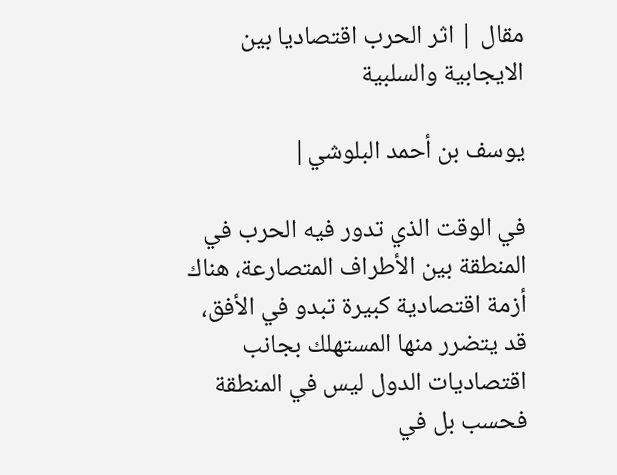مقال | اثر الحرب اقتصاديا بين الايجابية والسلبية

يوسف بن أحمد البلوشي|

في الوقت الذي تدور فيه الحرب في المنطقة بين الأطراف المتصارعة، هناك أزمة اقتصادية كبيرة تبدو في الأفق، قد يتضرر منها المستهلك بجانب اقتصاديات الدول ليس في المنطقة فحسب بل في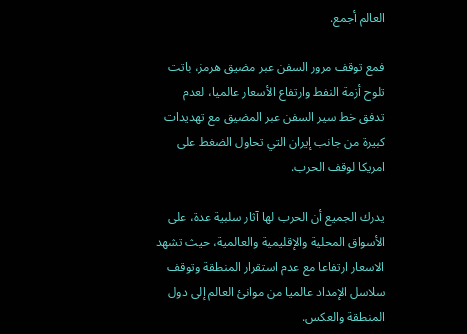العالم أجمع.

فمع توقف مرور السفن عبر مضيق هرمز، باتت تلوح أزمة النفط وارتفاع الأسعار عالميا، لعدم تدفق خط سير السفن عبر المضيق مع تهديدات كبيرة من جانب إيران التي تحاول الضغط على امريكا لوقف الحرب.

يدرك الجميع أن الحرب لها آثار سلبية عدة، على الأسواق المحلية والإقليمية والعالمية، حيث تشهد الاسعار ارتفاعا مع عدم استقرار المنطقة وتوقف سلاسل الإمداد عالميا من موانئ العالم إلى دول المنطقة والعكس.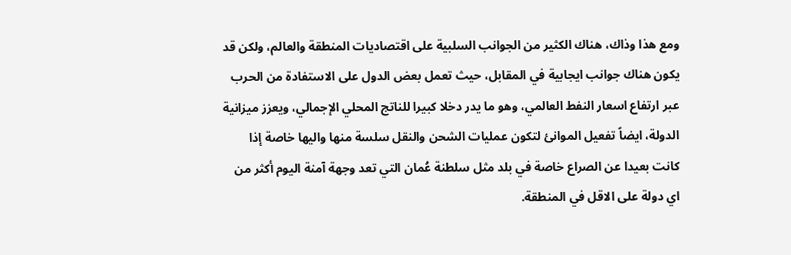ومع هذا وذاك، هناك الكثير من الجوانب السلبية على اقتصاديات المنطقة والعالم، ولكن قد يكون هناك جوانب ايجابية في المقابل، حيث تعمل بعض الدول على الاستفادة من الحرب عبر ارتفاع اسعار النفط العالمي، وهو ما يدر دخلا كبيرا للناتج المحلي الإجمالي، ويعزز ميزانية الدولة، ايضاً تفعيل الموانئ لتكون عمليات الشحن والنقل سلسة منها واليها خاصة إذا كانت بعيدا عن الصراع خاصة في بلد مثل سلطنة عُمان التي تعد وجهة آمنة اليوم أكثر من اي دولة على الاقل في المنطقة.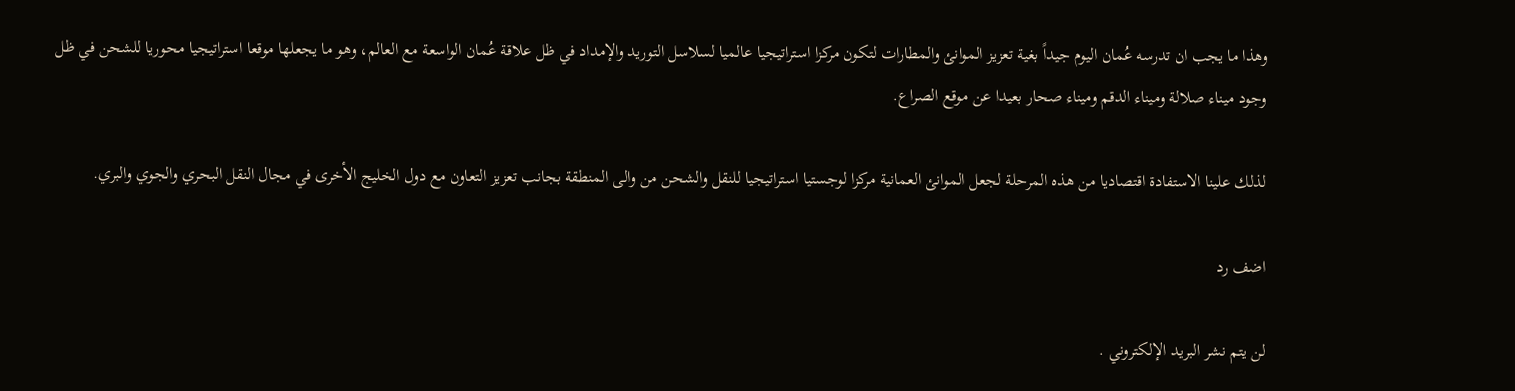وهذا ما يجب ان تدرسه عُمان اليوم جيداً بغية تعزيز الموانئ والمطارات لتكون مركزا استراتيجيا عالميا لسلاسل التوريد والإمداد في ظل علاقة عُمان الواسعة مع العالم، وهو ما يجعلها موقعا استراتيجيا محوريا للشحن في ظل وجود ميناء صلالة وميناء الدقم وميناء صحار بعيدا عن موقع الصراع.

لذلك علينا الاستفادة اقتصاديا من هذه المرحلة لجعل الموانئ العمانية مركزا لوجستيا استراتيجيا للنقل والشحن من والى المنطقة بجانب تعزيز التعاون مع دول الخليج الأخرى في مجال النقل البحري والجوي والبري.

اضف رد

لن يتم نشر البريد الإلكتروني .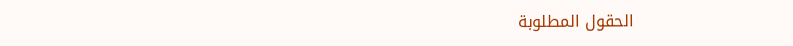الحقول المطلوبة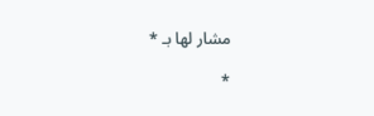مشار لها بـ *

*